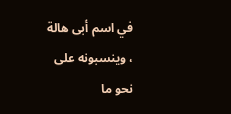في اسم أبى هالة ، وينسبونه على نحو ما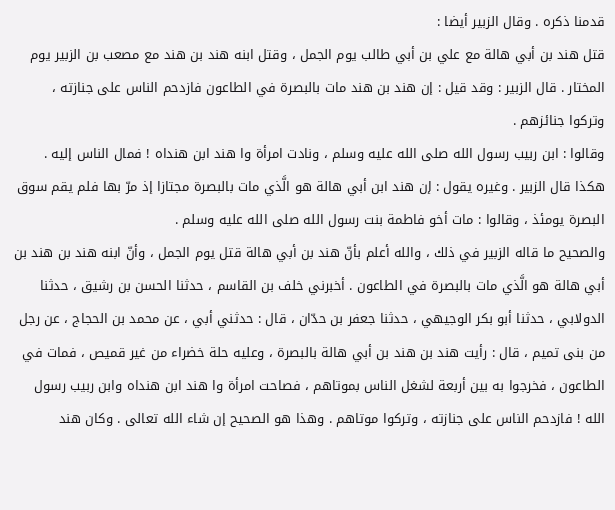قدمنا ذكره . وقال الزبير أيضا :
قتل هند بن أبي هالة مع علي بن أبي طالب يوم الجمل ، وقتل ابنه هند بن هند مع مصعب بن الزبير يوم المختار . قال الزبير : وقد قيل : إن هند بن هند مات بالبصرة في الطاعون فازدحم الناس على جنازته ، وتركوا جنائزهم .
وقالوا : ابن ربيب رسول الله صلى الله عليه وسلم ، ونادت امرأة وا هند ابن هنداه ! فمال الناس إليه . هكذا قال الزبير . وغيره يقول : إن هند ابن أبي هالة هو الَّذي مات بالبصرة مجتازا إذ مرّ بها فلم يقم سوق البصرة يومئذ ، وقالوا : مات أخو فاطمة بنت رسول الله صلى الله عليه وسلم .
والصحيح ما قاله الزبير في ذلك ، والله أعلم بأنّ هند بن أبي هالة قتل يوم الجمل ، وأنّ ابنه هند بن هند بن أبي هالة هو الَّذي مات بالبصرة في الطاعون . أخبرني خلف بن القاسم ، حدثنا الحسن بن رشيق ، حدثنا الدولابي ، حدثنا أبو بكر الوجيهي ، حدثنا جعفر بن حدّان ، قال : حدثني أبي ، عن محمد بن الحجاج ، عن رجل من بنى تميم ، قال : رأيت هند بن هند بن أبي هالة بالبصرة ، وعليه حلة خضراء من غير قميص ، فمات في الطاعون ، فخرجوا به بين أربعة لشغل الناس بموتاهم ، فصاحت امرأة وا هند ابن هنداه وابن ربيب رسول الله ! فازدحم الناس على جنازته ، وتركوا موتاهم . وهذا هو الصحيح إن شاء الله تعالى . وكان هند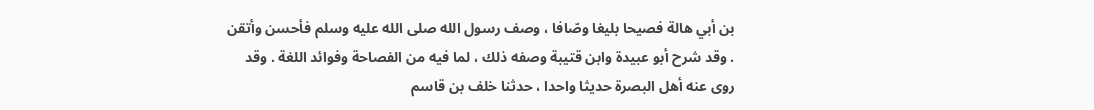بن أبي هالة فصيحا بليغا وصّافا ، وصف رسول الله صلى الله عليه وسلم فأحسن وأتقن . وقد شرح أبو عبيدة وابن قتيبة وصفه ذلك ، لما فيه من الفصاحة وفوائد اللغة . وقد روى عنه أهل البصرة حديثا واحدا ، حدثنا خلف بن قاسم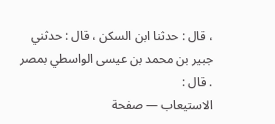، قال : حدثنا ابن السكن ، قال : حدثني جبير بن محمد بن عيسى الواسطي بمصر . قال :
الاستيعاب — صفحة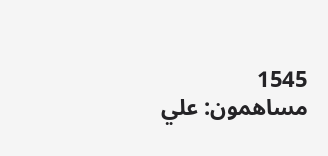1545
مساهمون: علي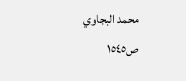محمد البجاوي
ص١٥٤٥